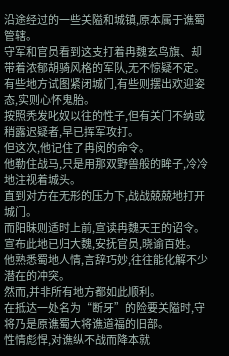沿途经过的一些关隘和城镇,原本属于谯蜀管辖。
守军和官员看到这支打着冉魏玄鸟旗、却带着浓郁胡骑风格的军队,无不惊疑不定。
有些地方试图紧闭城门,有些则摆出欢迎姿态,实则心怀鬼胎。
按照秃发叱奴以往的性子,但有关门不纳或稍露迟疑者,早已挥军攻打。
但这次,他记住了冉闵的命令。
他勒住战马,只是用那双野兽般的眸子,冷冷地注视着城头。
直到对方在无形的压力下,战战兢兢地打开城门。
而阳昧则适时上前,宣读冉魏天王的诏令。
宣布此地已归大魏,安抚官员,晓谕百姓。
他熟悉蜀地人情,言辞巧妙,往往能化解不少潜在的冲突。
然而,并非所有地方都如此顺利。
在抵达一处名为“断牙”的险要关隘时,守将乃是原谯蜀大将谯道福的旧部。
性情彪悍,对谯纵不战而降本就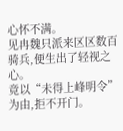心怀不满。
见冉魏只派来区区数百骑兵,便生出了轻视之心。
竟以“未得上峰明令”为由,拒不开门。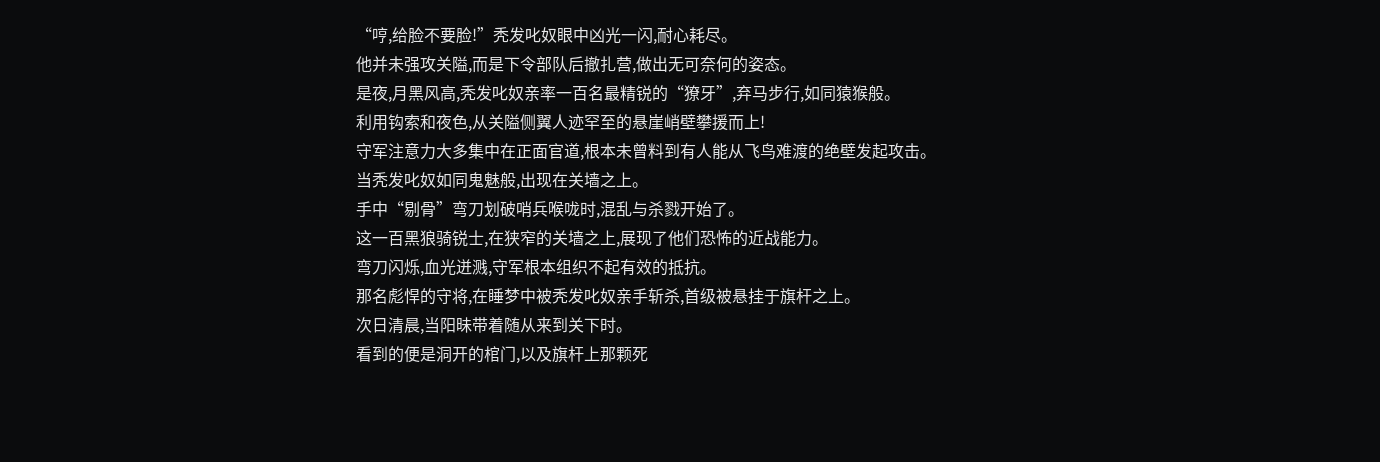“哼,给脸不要脸!”秃发叱奴眼中凶光一闪,耐心耗尽。
他并未强攻关隘,而是下令部队后撤扎营,做出无可奈何的姿态。
是夜,月黑风高,秃发叱奴亲率一百名最精锐的“獠牙”,弃马步行,如同猿猴般。
利用钩索和夜色,从关隘侧翼人迹罕至的悬崖峭壁攀援而上!
守军注意力大多集中在正面官道,根本未曾料到有人能从飞鸟难渡的绝壁发起攻击。
当秃发叱奴如同鬼魅般,出现在关墙之上。
手中“剔骨”弯刀划破哨兵喉咙时,混乱与杀戮开始了。
这一百黑狼骑锐士,在狭窄的关墙之上,展现了他们恐怖的近战能力。
弯刀闪烁,血光迸溅,守军根本组织不起有效的抵抗。
那名彪悍的守将,在睡梦中被秃发叱奴亲手斩杀,首级被悬挂于旗杆之上。
次日清晨,当阳昧带着随从来到关下时。
看到的便是洞开的棺门,以及旗杆上那颗死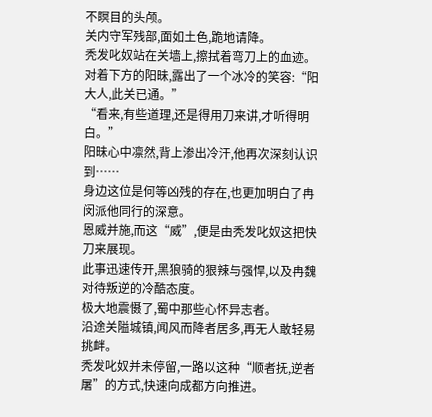不瞑目的头颅。
关内守军残部,面如土色,跪地请降。
秃发叱奴站在关墙上,擦拭着弯刀上的血迹。
对着下方的阳昧,露出了一个冰冷的笑容:“阳大人,此关已通。”
“看来,有些道理,还是得用刀来讲,才听得明白。”
阳昧心中凛然,背上渗出冷汗,他再次深刻认识到……
身边这位是何等凶残的存在,也更加明白了冉闵派他同行的深意。
恩威并施,而这“威”,便是由秃发叱奴这把快刀来展现。
此事迅速传开,黑狼骑的狠辣与强悍,以及冉魏对待叛逆的冷酷态度。
极大地震慑了,蜀中那些心怀异志者。
沿途关隘城镇,闻风而降者居多,再无人敢轻易挑衅。
秃发叱奴并未停留,一路以这种“顺者抚,逆者屠”的方式,快速向成都方向推进。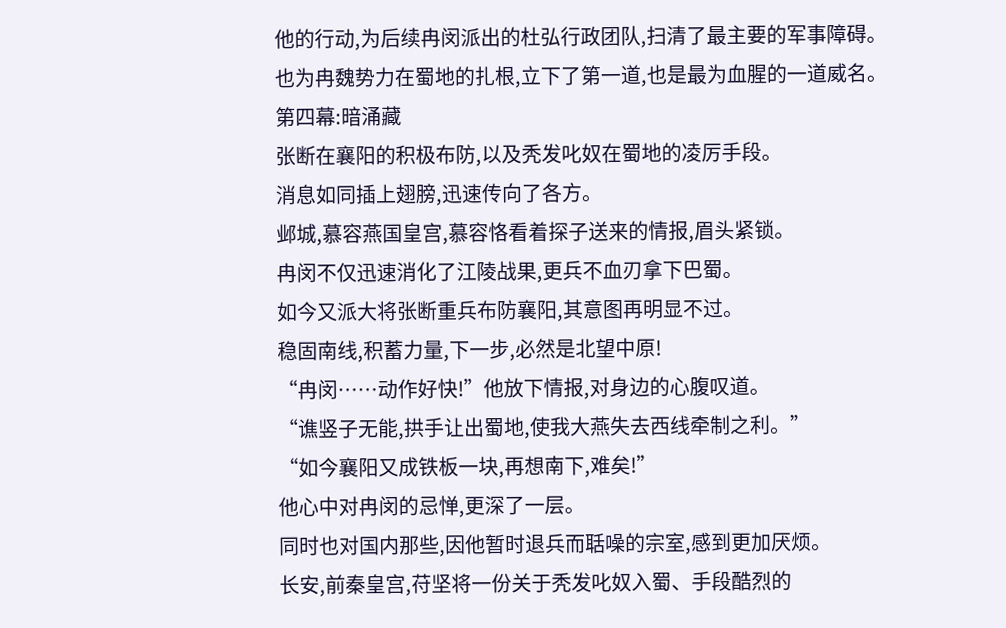他的行动,为后续冉闵派出的杜弘行政团队,扫清了最主要的军事障碍。
也为冉魏势力在蜀地的扎根,立下了第一道,也是最为血腥的一道威名。
第四幕:暗涌藏
张断在襄阳的积极布防,以及秃发叱奴在蜀地的凌厉手段。
消息如同插上翅膀,迅速传向了各方。
邺城,慕容燕国皇宫,慕容恪看着探子送来的情报,眉头紧锁。
冉闵不仅迅速消化了江陵战果,更兵不血刃拿下巴蜀。
如今又派大将张断重兵布防襄阳,其意图再明显不过。
稳固南线,积蓄力量,下一步,必然是北望中原!
“冉闵……动作好快!”他放下情报,对身边的心腹叹道。
“谯竖子无能,拱手让出蜀地,使我大燕失去西线牵制之利。”
“如今襄阳又成铁板一块,再想南下,难矣!”
他心中对冉闵的忌惮,更深了一层。
同时也对国内那些,因他暂时退兵而聒噪的宗室,感到更加厌烦。
长安,前秦皇宫,苻坚将一份关于秃发叱奴入蜀、手段酷烈的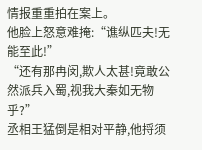情报重重拍在案上。
他脸上怒意难掩:“谯纵匹夫!无能至此!”
“还有那冉闵,欺人太甚!竟敢公然派兵入蜀,视我大秦如无物乎?”
丞相王猛倒是相对平静,他捋须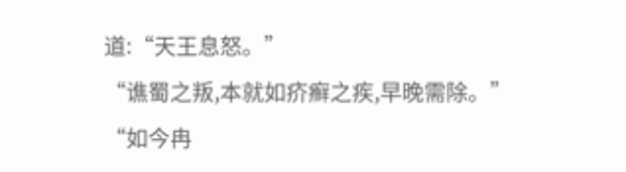道:“天王息怒。”
“谯蜀之叛,本就如疥癣之疾,早晚需除。”
“如今冉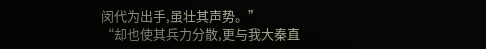闵代为出手,虽壮其声势。”
“却也使其兵力分散,更与我大秦直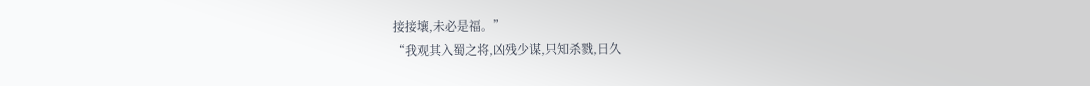接接壤,未必是福。”
“我观其入蜀之将,凶残少谋,只知杀戮,日久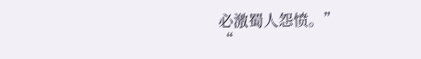必激蜀人怨愤。”
“